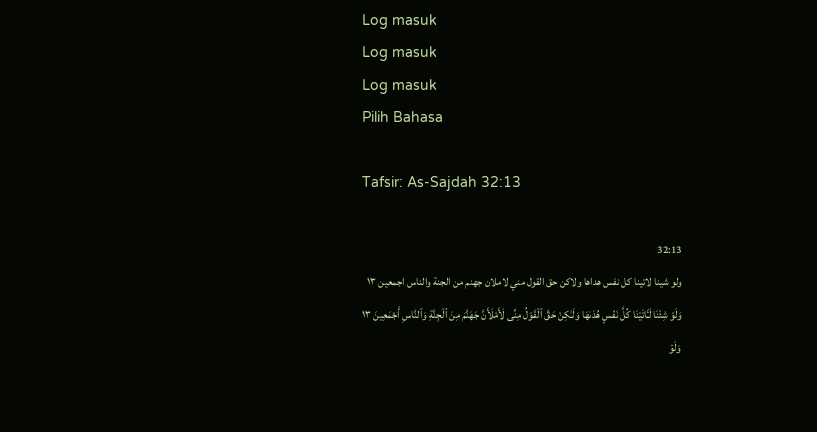Log masuk
Log masuk
Log masuk
Pilih Bahasa

Tafsir: As-Sajdah 32:13

32:13
ولو شينا لاتينا كل نفس هداها ولاكن حق القول مني لاملان جهنم من الجنة والناس اجمعين ١٣
وَلَوْ شِئْنَا لَـَٔاتَيْنَا كُلَّ نَفْسٍ هُدَىٰهَا وَلَـٰكِنْ حَقَّ ٱلْقَوْلُ مِنِّى لَأَمْلَأَنَّ جَهَنَّمَ مِنَ ٱلْجِنَّةِ وَٱلنَّاسِ أَجْمَعِينَ ١٣
وَلَوۡ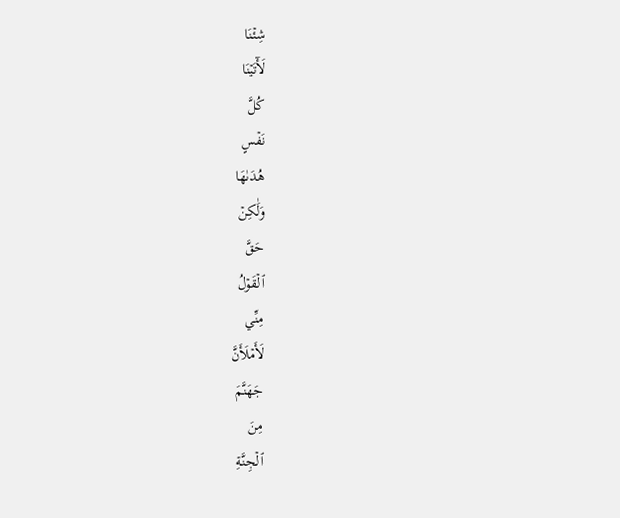شِئۡنَا
لَأٓتَيۡنَا
كُلَّ
نَفۡسٍ
هُدَىٰهَا
وَلَٰكِنۡ
حَقَّ
ٱلۡقَوۡلُ
مِنِّي
لَأَمۡلَأَنَّ
جَهَنَّمَ
مِنَ
ٱلۡجِنَّةِ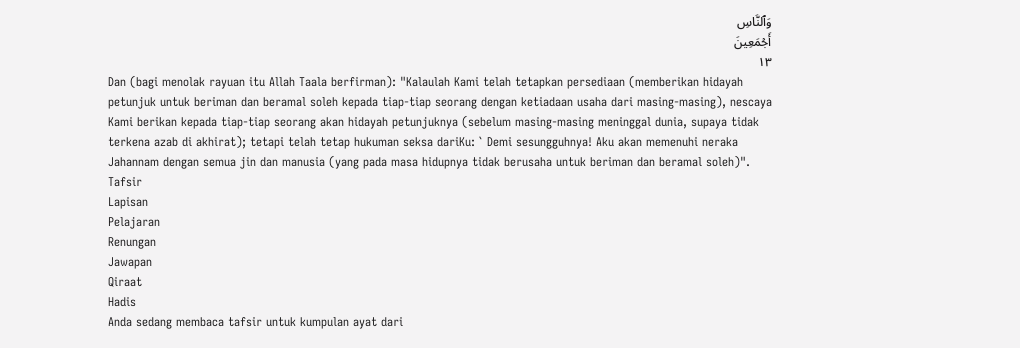وَٱلنَّاسِ
أَجۡمَعِينَ
١٣
Dan (bagi menolak rayuan itu Allah Taala berfirman): "Kalaulah Kami telah tetapkan persediaan (memberikan hidayah petunjuk untuk beriman dan beramal soleh kepada tiap-tiap seorang dengan ketiadaan usaha dari masing-masing), nescaya Kami berikan kepada tiap-tiap seorang akan hidayah petunjuknya (sebelum masing-masing meninggal dunia, supaya tidak terkena azab di akhirat); tetapi telah tetap hukuman seksa dariKu: ` Demi sesungguhnya! Aku akan memenuhi neraka Jahannam dengan semua jin dan manusia (yang pada masa hidupnya tidak berusaha untuk beriman dan beramal soleh)".
Tafsir
Lapisan
Pelajaran
Renungan
Jawapan
Qiraat
Hadis
Anda sedang membaca tafsir untuk kumpulan ayat dari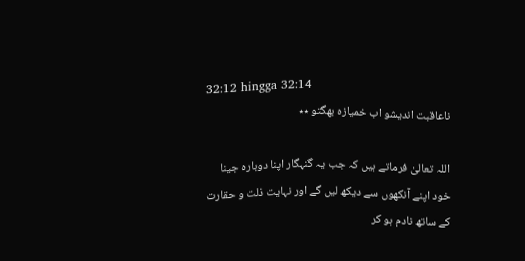32:12 hingga 32:14
ناعاقبت اندیشو اب خمیازہ بھگتو ٭٭

اللہ تعالیٰ فرماتے ہیں کہ جب یہ گنہگار اپنا دوبارہ جینا خود اپنے آنکھوں سے دیکھ لیں گے اور نہایت ذلت و حقارت کے ساتھ نادم ہو کر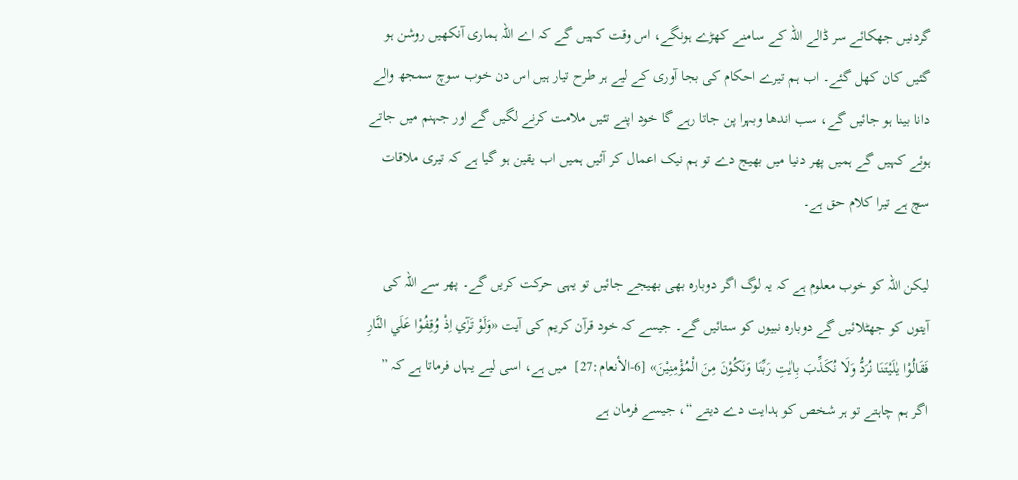گردنیں جھکائے سر ڈالے اللہ کے سامنے کھڑے ہونگے، اس وقت کہیں گے کہ اے اللہ ہماری آنکھیں روشن ہو گئیں کان کھل گئے۔ اب ہم تیرے احکام کی بجا آوری کے لیے ہر طرح تیار ہیں اس دن خوب سوچ سمجھ والے دانا بینا ہو جائیں گے، سب اندھا وبہرا پن جاتا رہے گا خود اپنے تئیں ملامت کرنے لگیں گے اور جہنم میں جاتے ہوئے کہیں گے ہمیں پھر دنیا میں بھیج دے تو ہم نیک اعمال کر آئیں ہمیں اب یقین ہو گیا ہے کہ تیری ملاقات سچ ہے تیرا کلام حق ہے۔

لیکن اللہ کو خوب معلوم ہے کہ یہ لوگ اگر دوبارہ بھی بھیجے جائیں تو یہی حرکت کریں گے۔ پھر سے اللہ کی آیتوں کو جھٹلائیں گے دوبارہ نبیوں کو ستائیں گے۔ جیسے کہ خود قرآن کریم کی آیت «وَلَوْ تَرٰٓي اِذْ وُقِفُوْا عَلَي النَّارِ فَقَالُوْا يٰلَيْتَنَا نُرَدُّ وَلَا نُكَذِّبَ بِاٰيٰتِ رَبِّنَا وَنَكُوْنَ مِنَ الْمُؤْمِنِيْنَ» [6-الأنعام:27]  میں ہے، اسی لیے یہاں فرماتا ہے کہ ” اگر ہم چاہتے تو ہر شخص کو ہدایت دے دیتے “، جیسے فرمان ہے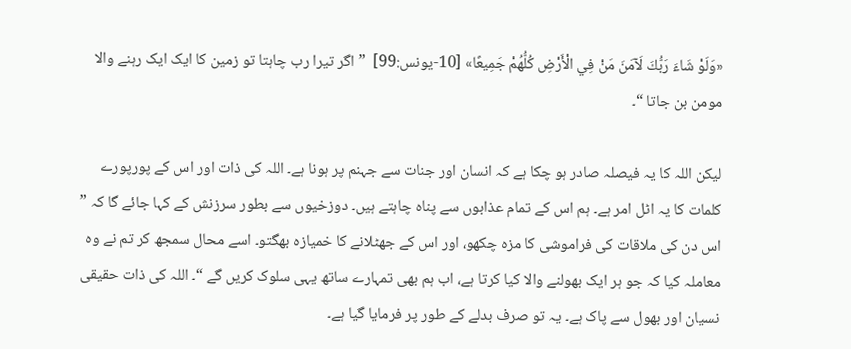«وَلَوْ شَاءَ رَبُّكَ لَآمَنَ مَنْ فِي الْأَرْضِ كُلُّهُمْ جَمِيعًا» [10-يونس:99]  ” اگر تیرا رب چاہتا تو زمین کا ایک ایک رہنے والا مومن بن جاتا “۔

لیکن اللہ کا یہ فیصلہ صادر ہو چکا ہے کہ انسان اور جنات سے جہنم پر ہونا ہے۔ اللہ کی ذات اور اس کے پورپورے کلمات کا یہ اٹل امر ہے۔ ہم اس کے تمام عذابوں سے پناہ چاہتے ہیں۔ دوزخیوں سے بطور سرزنش کے کہا جائے گا کہ ” اس دن کی ملاقات کی فراموشی کا مزہ چکھو، اور اس کے جھٹلانے کا خمیازہ بھگتو۔ اسے محال سمجھ کر تم نے وہ معاملہ کیا کہ جو ہر ایک بھولنے والا کیا کرتا ہے، اب ہم بھی تمہارے ساتھ یہی سلوک کریں گے “۔ اللہ کی ذات حقیقی نسیان اور بھول سے پاک ہے۔ یہ تو صرف بدلے کے طور پر فرمایا گیا ہے۔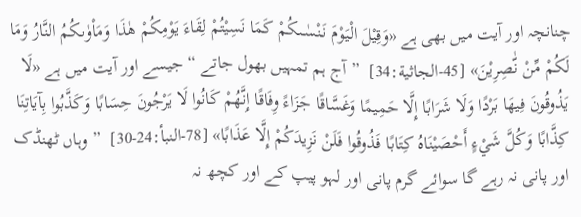چنانچہ اور آیت میں بھی ہے «وَقِيْلَ الْيَوْمَ نَنْسٰـىكُمْ كَمَا نَسِيْتُمْ لِقَاءَ يَوْمِكُمْ ھٰذَا وَمَاْوٰىكُمُ النَّارُ وَمَا لَكُمْ مِّنْ نّٰصِرِيْنَ» [45-الجاثية:34]  ” آج ہم تمہیں بھول جاتے “ جیسے اور آیت میں ہے «لَا يَذُوقُونَ فِيهَا بَرْدًا وَلَا شَرَابًا إِلَّا حَمِيمًا وَغَسَّاقًا جَزَاءً وِفَاقًا إِنَّهُمْ كَانُوا لَا يَرْجُونَ حِسَابًا وَكَذَّبُوا بِآيَاتِنَا كِذَّابًا وَكُلَّ شَيْءٍ أَحْصَيْنَاهُ كِتَابًا فَذُوقُوا فَلَنْ نَزِيدَكُمْ إِلَّا عَذَابًا» [78-النبأ:24-30]  ” وہاں ٹھنڈک اور پانی نہ رہے گا سوائے گرم پانی اور لہو پیپ کے اور کچھ نہ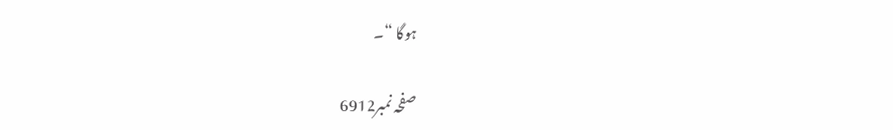ہوگا “۔

صفحہ نمبر6912